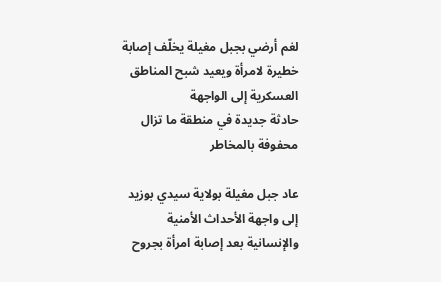لغم أرضي بجبل مغيلة يخلّف إصابة خطيرة لامرأة ويعيد شبح المناطق العسكرية إلى الواجهة
حادثة جديدة في منطقة ما تزال محفوفة بالمخاطر

عاد جبل مغيلة بولاية سيدي بوزيد إلى واجهة الأحداث الأمنية والإنسانية بعد إصابة امرأة بجروح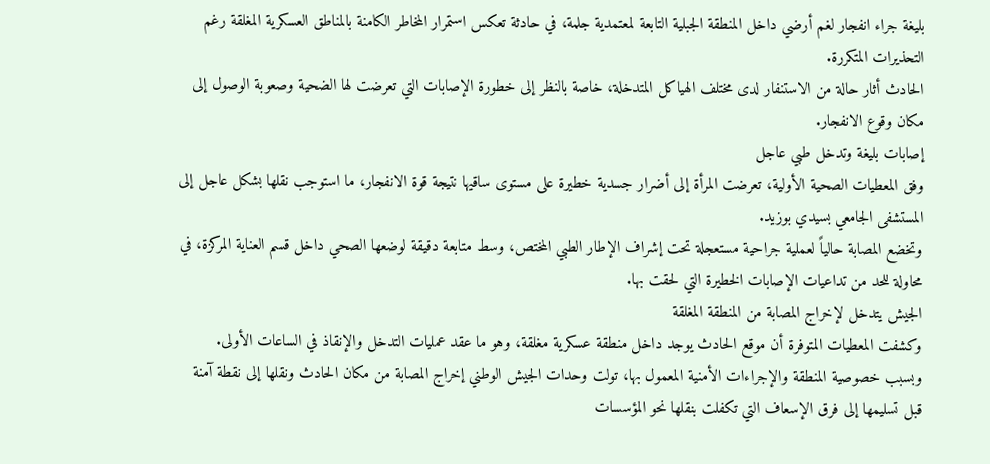بليغة جراء انفجار لغم أرضي داخل المنطقة الجبلية التابعة لمعتمدية جلمة، في حادثة تعكس استمرار المخاطر الكامنة بالمناطق العسكرية المغلقة رغم التحذيرات المتكررة.
الحادث أثار حالة من الاستنفار لدى مختلف الهياكل المتدخلة، خاصة بالنظر إلى خطورة الإصابات التي تعرضت لها الضحية وصعوبة الوصول إلى مكان وقوع الانفجار.
إصابات بليغة وتدخل طبي عاجل
وفق المعطيات الصحية الأولية، تعرضت المرأة إلى أضرار جسدية خطيرة على مستوى ساقيها نتيجة قوة الانفجار، ما استوجب نقلها بشكل عاجل إلى المستشفى الجامعي بسيدي بوزيد.
وتخضع المصابة حالياً لعملية جراحية مستعجلة تحت إشراف الإطار الطبي المختص، وسط متابعة دقيقة لوضعها الصحي داخل قسم العناية المركزة، في محاولة للحد من تداعيات الإصابات الخطيرة التي لحقت بها.
الجيش يتدخل لإخراج المصابة من المنطقة المغلقة
وكشفت المعطيات المتوفرة أن موقع الحادث يوجد داخل منطقة عسكرية مغلقة، وهو ما عقد عمليات التدخل والإنقاذ في الساعات الأولى.
وبسبب خصوصية المنطقة والإجراءات الأمنية المعمول بها، تولت وحدات الجيش الوطني إخراج المصابة من مكان الحادث ونقلها إلى نقطة آمنة قبل تسليمها إلى فرق الإسعاف التي تكفلت بنقلها نحو المؤسسات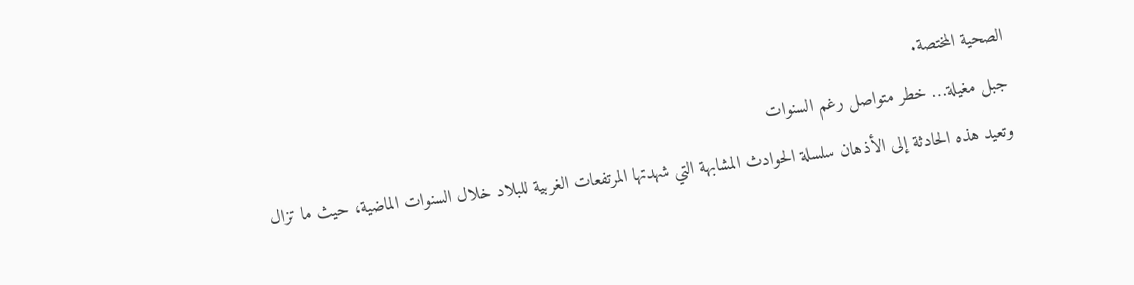الصحية المختصة.
جبل مغيلة… خطر متواصل رغم السنوات
وتعيد هذه الحادثة إلى الأذهان سلسلة الحوادث المشابهة التي شهدتها المرتفعات الغربية للبلاد خلال السنوات الماضية، حيث ما تزال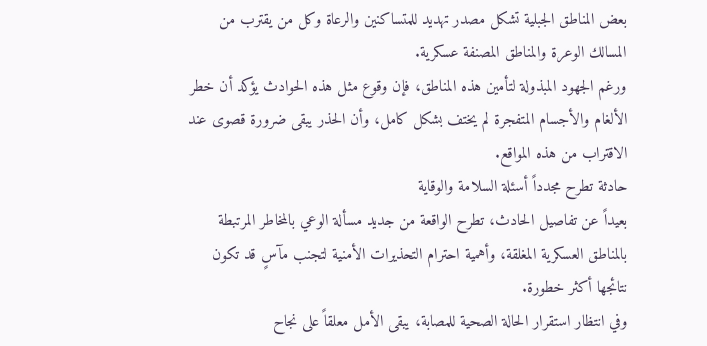بعض المناطق الجبلية تشكل مصدر تهديد للمتساكنين والرعاة وكل من يقترب من المسالك الوعرة والمناطق المصنفة عسكرية.
ورغم الجهود المبذولة لتأمين هذه المناطق، فإن وقوع مثل هذه الحوادث يؤكد أن خطر الألغام والأجسام المتفجرة لم يختف بشكل كامل، وأن الحذر يبقى ضرورة قصوى عند الاقتراب من هذه المواقع.
حادثة تطرح مجدداً أسئلة السلامة والوقاية
بعيداً عن تفاصيل الحادث، تطرح الواقعة من جديد مسألة الوعي بالمخاطر المرتبطة بالمناطق العسكرية المغلقة، وأهمية احترام التحذيرات الأمنية لتجنب مآسٍ قد تكون نتائجها أكثر خطورة.
وفي انتظار استقرار الحالة الصحية للمصابة، يبقى الأمل معلقاً على نجاح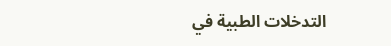التدخلات الطبية في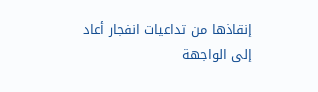إنقاذها من تداعيات انفجار أعاد إلى الواجهة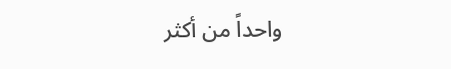واحداً من أكثر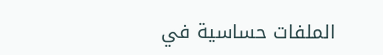الملفات حساسية في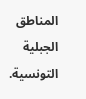المناطق الجبلية التونسية.